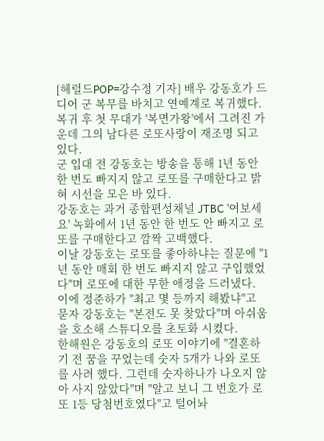[헤럴드POP=강수정 기자] 배우 강동호가 드디어 군 복무를 바치고 연예계로 복귀했다.
복귀 후 첫 무대가 '복면가왕'에서 그려진 가운데 그의 남다른 로또사랑이 재조명 되고 있다.
군 입대 전 강동호는 방송을 통해 1년 동안 한 번도 빠지지 않고 로또를 구매한다고 밝혀 시선을 모은 바 있다.
강동호는 과거 종합편성채널 JTBC '여보세요' 녹화에서 1년 동안 한 번도 안 빠지고 로또를 구매한다고 깜짝 고백했다.
이날 강동호는 로또를 좋아하냐는 질문에 "1년 동안 매회 한 번도 빠지지 않고 구입했었다"며 로또에 대한 무한 애정을 드러냈다.
이에 정준하가 "최고 몇 등까지 해봤냐"고 묻자 강동호는 "본전도 못 찾았다"며 아쉬움을 호소해 스튜디오를 초토화 시켰다.
한해원은 강동호의 로또 이야기에 "결혼하기 전 꿈을 꾸었는데 숫자 5개가 나와 로또를 사려 했다. 그런데 숫자하나가 나오지 않아 사지 않았다"며 "알고 보니 그 번호가 로또 1등 당첨번호였다"고 털어놔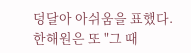덩달아 아쉬움을 표했다.
한해원은 또 "그 때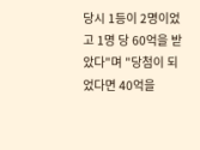당시 1등이 2명이었고 1명 당 60억을 받았다"며 "당첨이 되었다면 40억을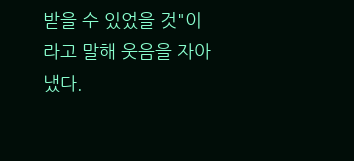받을 수 있었을 것"이라고 말해 웃음을 자아냈다.